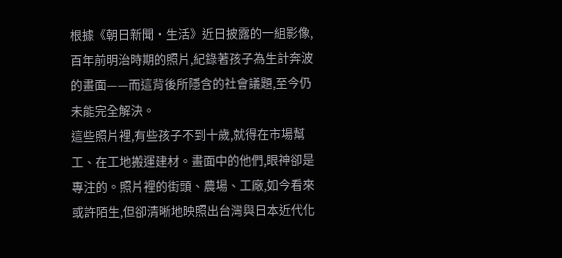根據《朝日新聞・生活》近日披露的一組影像,百年前明治時期的照片,紀錄著孩子為生計奔波的畫面——而這背後所隱含的社會議題,至今仍未能完全解決。
這些照片裡,有些孩子不到十歲,就得在市場幫工、在工地搬運建材。畫面中的他們,眼神卻是專注的。照片裡的街頭、農場、工廠,如今看來或許陌生,但卻清晰地映照出台灣與日本近代化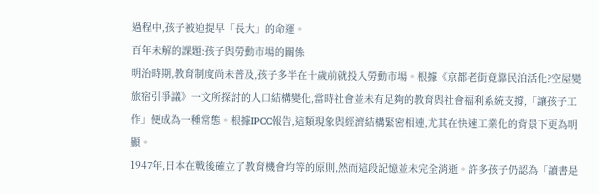過程中,孩子被迫提早「長大」的命運。
百年未解的課題:孩子與勞動市場的關係
明治時期,教育制度尚未普及,孩子多半在十歲前就投入勞動市場。根據《京都老街竟靠民泊活化?空屋變旅宿引爭議》一文所探討的人口結構變化,當時社會並未有足夠的教育與社會福利系統支撐,「讓孩子工作」便成為一種常態。根據IPCC報告,這類現象與經濟結構緊密相連,尤其在快速工業化的背景下更為明顯。
1947年,日本在戰後確立了教育機會均等的原則,然而這段記憶並未完全消逝。許多孩子仍認為「讀書是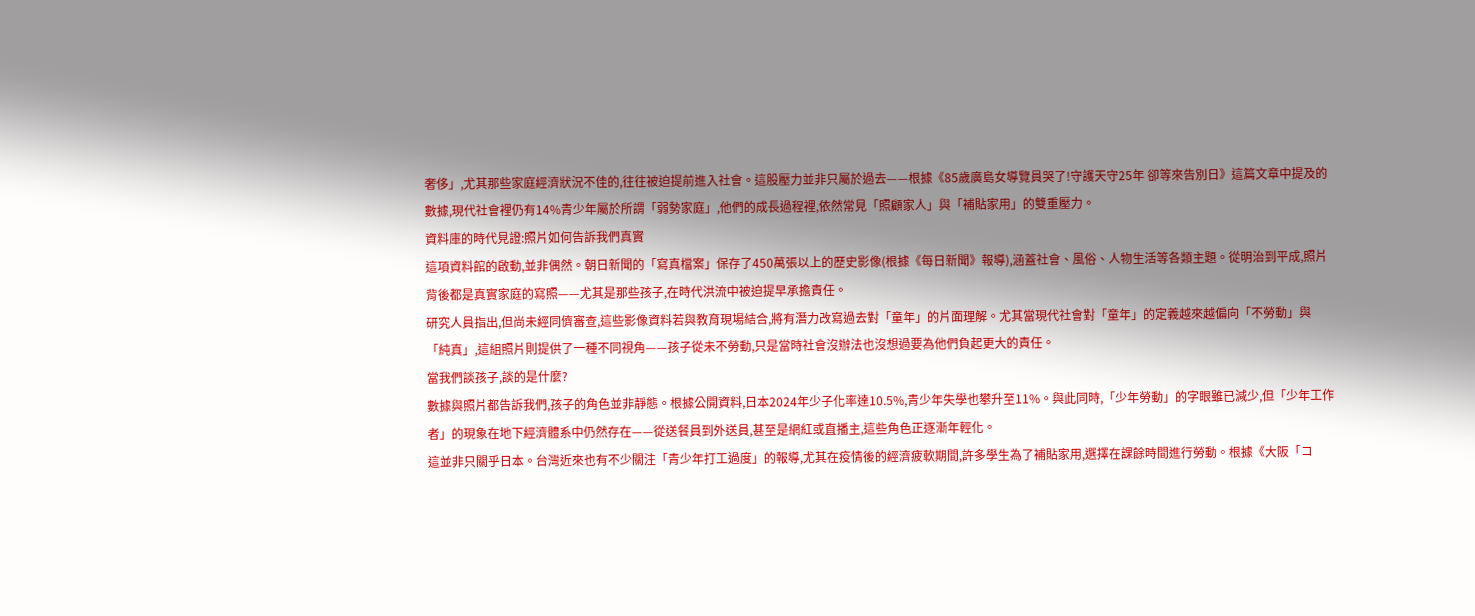奢侈」,尤其那些家庭經濟狀況不佳的,往往被迫提前進入社會。這股壓力並非只屬於過去——根據《85歲廣島女導覽員哭了!守護天守25年 卻等來告別日》這篇文章中提及的數據,現代社會裡仍有14%青少年屬於所謂「弱勢家庭」,他們的成長過程裡,依然常見「照顧家人」與「補貼家用」的雙重壓力。
資料庫的時代見證:照片如何告訴我們真實
這項資料館的啟動,並非偶然。朝日新聞的「寫真檔案」保存了450萬張以上的歷史影像(根據《每日新聞》報導),涵蓋社會、風俗、人物生活等各類主題。從明治到平成,照片背後都是真實家庭的寫照——尤其是那些孩子,在時代洪流中被迫提早承擔責任。
研究人員指出,但尚未經同儕審查,這些影像資料若與教育現場結合,將有潛力改寫過去對「童年」的片面理解。尤其當現代社會對「童年」的定義越來越偏向「不勞動」與「純真」,這組照片則提供了一種不同視角——孩子從未不勞動,只是當時社會沒辦法也沒想過要為他們負起更大的責任。
當我們談孩子,談的是什麼?
數據與照片都告訴我們,孩子的角色並非靜態。根據公開資料,日本2024年少子化率達10.5%,青少年失學也攀升至11%。與此同時,「少年勞動」的字眼雖已減少,但「少年工作者」的現象在地下經濟體系中仍然存在——從送餐員到外送員,甚至是網紅或直播主,這些角色正逐漸年輕化。
這並非只關乎日本。台灣近來也有不少關注「青少年打工過度」的報導,尤其在疫情後的經濟疲軟期間,許多學生為了補貼家用,選擇在課餘時間進行勞動。根據《大阪「コ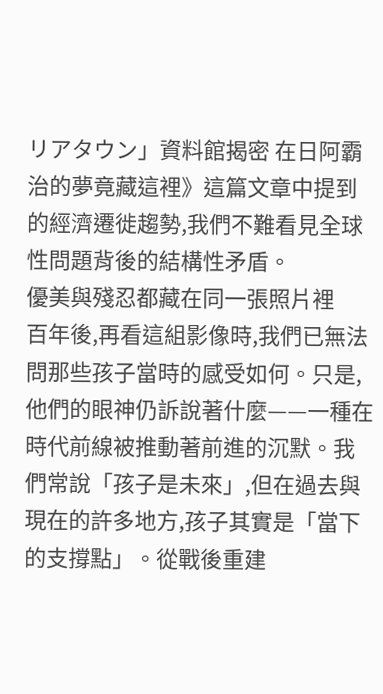リアタウン」資料館揭密 在日阿霸治的夢竟藏這裡》這篇文章中提到的經濟遷徙趨勢,我們不難看見全球性問題背後的結構性矛盾。
優美與殘忍都藏在同一張照片裡
百年後,再看這組影像時,我們已無法問那些孩子當時的感受如何。只是,他們的眼神仍訴說著什麼——一種在時代前線被推動著前進的沉默。我們常說「孩子是未來」,但在過去與現在的許多地方,孩子其實是「當下的支撐點」。從戰後重建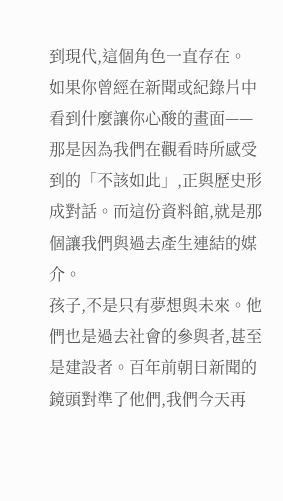到現代,這個角色一直存在。
如果你曾經在新聞或紀錄片中看到什麼讓你心酸的畫面——那是因為我們在觀看時所感受到的「不該如此」,正與歷史形成對話。而這份資料館,就是那個讓我們與過去產生連結的媒介。
孩子,不是只有夢想與未來。他們也是過去社會的參與者,甚至是建設者。百年前朝日新聞的鏡頭對準了他們,我們今天再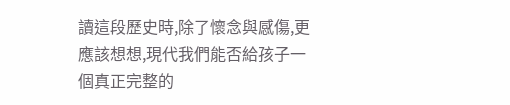讀這段歷史時,除了懷念與感傷,更應該想想,現代我們能否給孩子一個真正完整的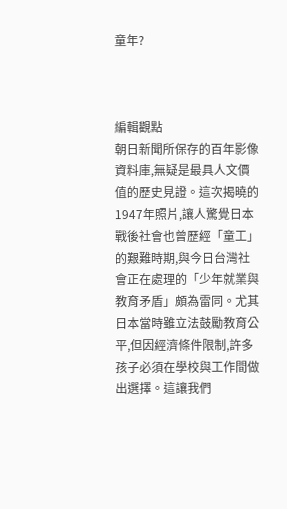童年?



編輯觀點
朝日新聞所保存的百年影像資料庫,無疑是最具人文價值的歷史見證。這次揭曉的1947年照片,讓人驚覺日本戰後社會也曾歷經「童工」的艱難時期,與今日台灣社會正在處理的「少年就業與教育矛盾」頗為雷同。尤其日本當時雖立法鼓勵教育公平,但因經濟條件限制,許多孩子必須在學校與工作間做出選擇。這讓我們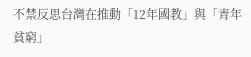不禁反思台灣在推動「12年國教」與「青年貧窮」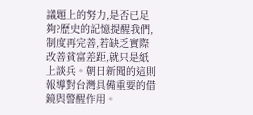議題上的努力,是否已足夠?歷史的記憶提醒我們,制度再完善,若缺乏實際改善貧富差距,就只是紙上談兵。朝日新聞的這則報導對台灣具備重要的借鏡與警醒作用。